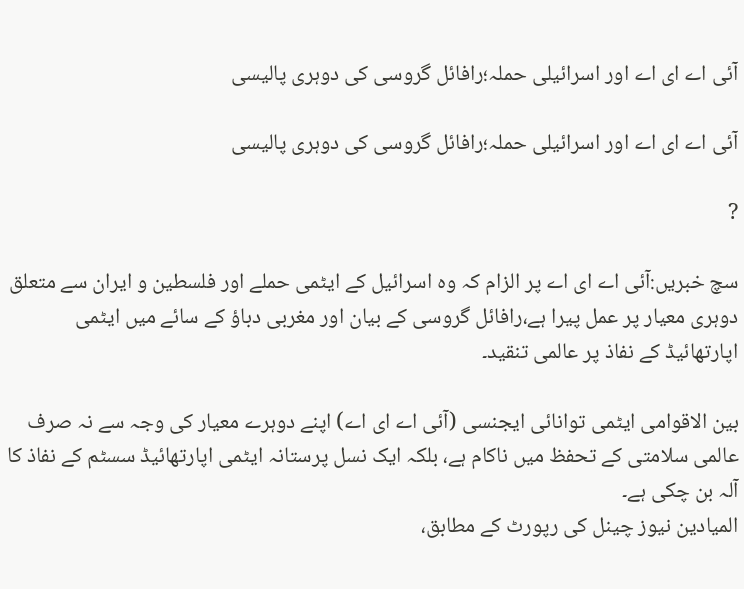آئی اے ای اے اور اسرائیلی حملہ؛رافائل گروسی کی دوہری پالیسی

آئی اے ای اے اور اسرائیلی حملہ؛رافائل گروسی کی دوہری پالیسی

?

سچ خبریں:آئی اے ای اے پر الزام کہ وہ اسرائیل کے ایٹمی حملے اور فلسطین و ایران سے متعلق دوہری معیار پر عمل پیرا ہے،رافائل گروسی کے بیان اور مغربی دباؤ کے سائے میں ایٹمی اپارتھائیڈ کے نفاذ پر عالمی تنقید۔

بین الاقوامی ایٹمی توانائی ایجنسی (آئی اے ای اے) اپنے دوہرے معیار کی وجہ سے نہ صرف عالمی سلامتی کے تحفظ میں ناکام ہے، بلکہ ایک نسل پرستانہ ایٹمی اپارتھائیڈ سسٹم کے نفاذ کا آلہ بن چکی ہے۔
المیادین نیوز چینل کی رپورٹ کے مطابق،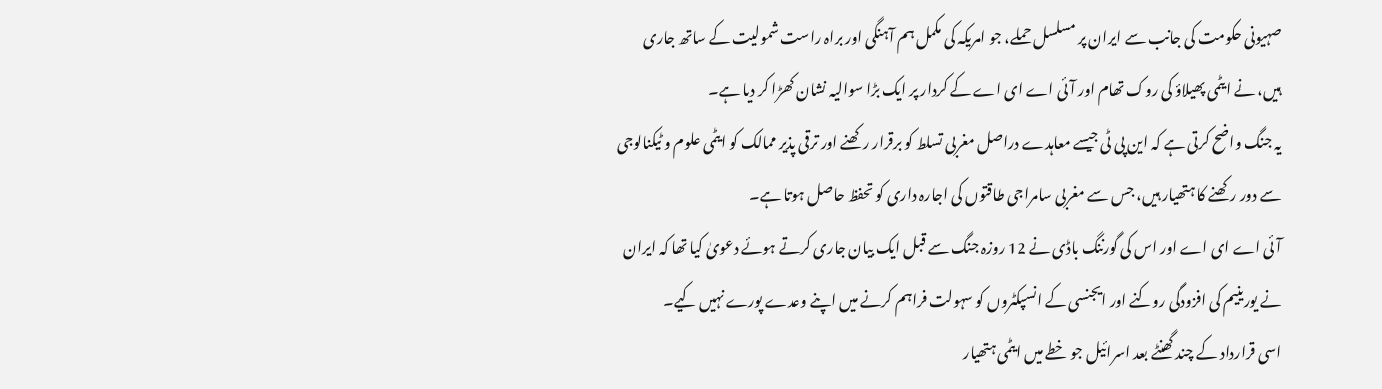صہیونی حکومت کی جانب سے ایران پر مسلسل حملے، جو امریکہ کی مکمل ہم آہنگی اور براہ راست شمولیت کے ساتھ جاری ہیں، نے ایٹمی پھیلاؤ کی روک تھام اور آئی اے ای اے کے کردار پر ایک بڑا سوالیہ نشان کھڑا کر دیا ہے۔
یہ جنگ واضح کرتی ہے کہ این پی ٹی جیسے معاہدے دراصل مغربی تسلط کو برقرار رکھنے اور ترقی پذیر ممالک کو ایٹمی علوم و ٹیکنالوجی سے دور رکھنے کا ہتھیار ہیں، جس سے مغربی سامراجی طاقتوں کی اجارہ داری کو تحفظ حاصل ہوتا ہے۔
آئی اے ای اے اور اس کی گورننگ باڈی نے 12 روزہ جنگ سے قبل ایک بیان جاری کرتے ہوئے دعویٰ کیا تھا کہ ایران نے یورینیم کی افزودگی روکنے اور ایجنسی کے انسپکٹروں کو سہولت فراہم کرنے میں اپنے وعدے پورے نہیں کیے۔
اسی قرارداد کے چند گھنٹے بعد اسرائیل جو خطے میں ایٹمی ہتھیار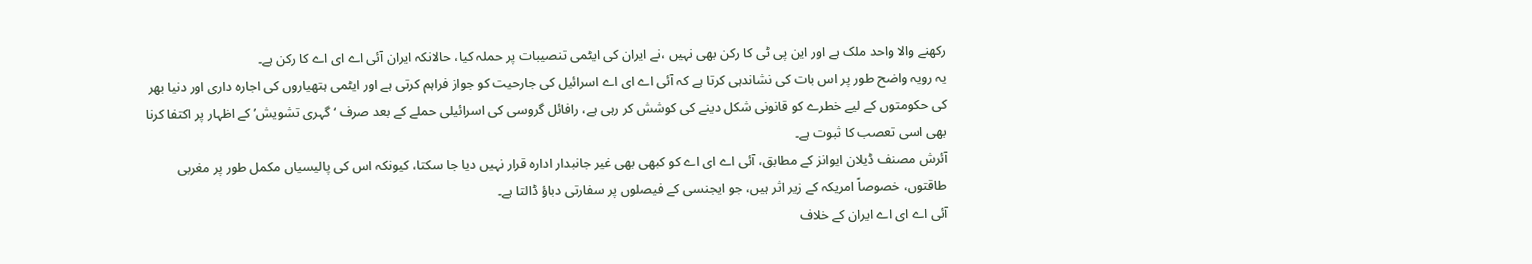رکھنے والا واحد ملک ہے اور این پی ٹی کا رکن بھی نہیں ،نے ایران کی ایٹمی تنصیبات پر حملہ کیا، حالانکہ ایران آئی اے ای اے کا رکن ہے۔
یہ رویہ واضح طور پر اس بات کی نشاندہی کرتا ہے کہ آئی اے ای اے اسرائیل کی جارحیت کو جواز فراہم کرتی ہے اور ایٹمی ہتھیاروں کی اجارہ داری اور دنیا بھر کی حکومتوں کے لیے خطرے کو قانونی شکل دینے کی کوشش کر رہی ہے، رافائل گروسی کی اسرائیلی حملے کے بعد صرف ‘گہری تشویش’ کے اظہار پر اکتفا کرنا بھی اسی تعصب کا ثبوت ہے۔
آئرش مصنف ڈیلان ایوانز کے مطابق، آئی اے ای اے کو کبھی بھی غیر جانبدار ادارہ قرار نہیں دیا جا سکتا، کیونکہ اس کی پالیسیاں مکمل طور پر مغربی طاقتوں، خصوصاً امریکہ کے زیر اثر ہیں، جو ایجنسی کے فیصلوں پر سفارتی دباؤ ڈالتا ہے۔
آئی اے ای اے ایران کے خلاف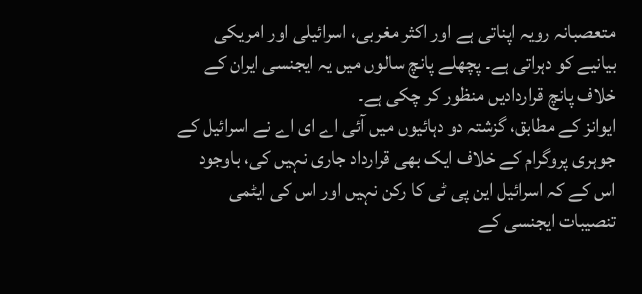متعصبانہ رویہ اپناتی ہے اور اکثر مغربی، اسرائیلی اور امریکی بیانیے کو دہراتی ہے۔ پچھلے پانچ سالوں میں یہ ایجنسی ایران کے خلاف پانچ قراردادیں منظور کر چکی ہے۔
ایوانز کے مطابق، گزشتہ دو دہائیوں میں آئی اے ای اے نے اسرائیل کے جوہری پروگرام کے خلاف ایک بھی قرارداد جاری نہیں کی، باوجود اس کے کہ اسرائیل این پی ٹی کا رکن نہیں اور اس کی ایٹمی تنصیبات ایجنسی کے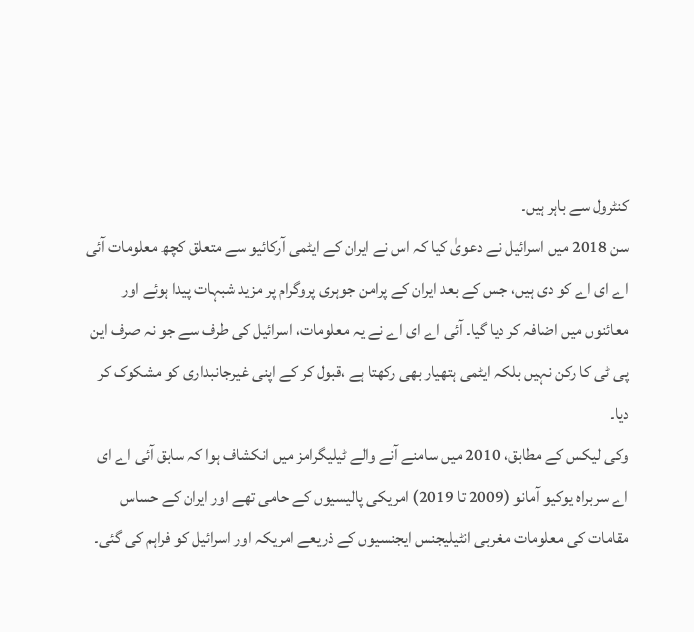کنٹرول سے باہر ہیں۔
سن 2018 میں اسرائیل نے دعویٰ کیا کہ اس نے ایران کے ایٹمی آرکائیو سے متعلق کچھ معلومات آئی اے ای اے کو دی ہیں، جس کے بعد ایران کے پرامن جوہری پروگرام پر مزید شبہات پیدا ہوئے اور معائنوں میں اضافہ کر دیا گیا۔ آئی اے ای اے نے یہ معلومات، اسرائیل کی طرف سے جو نہ صرف این پی ٹی کا رکن نہیں بلکہ ایٹمی ہتھیار بھی رکھتا ہے ،قبول کر کے اپنی غیرجانبداری کو مشکوک کر دیا۔
وکی لیکس کے مطابق، 2010 میں سامنے آنے والے ٹیلیگرامز میں انکشاف ہوا کہ سابق آئی اے ای اے سربراہ یوکیو آمانو (2009 تا 2019) امریکی پالیسیوں کے حامی تھے اور ایران کے حساس مقامات کی معلومات مغربی انٹیلیجنس ایجنسیوں کے ذریعے امریکہ اور اسرائیل کو فراہم کی گئی۔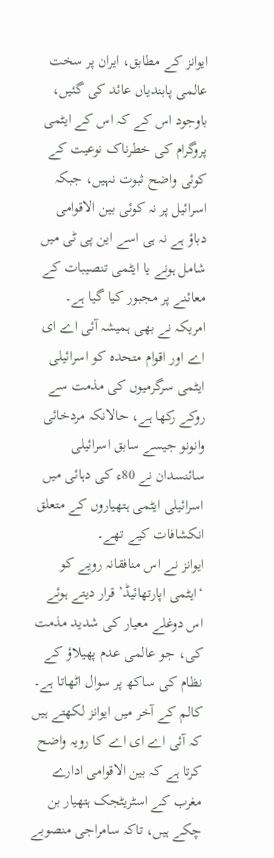ایوانز کے مطابق، ایران پر سخت عالمی پابندیاں عائد کی گئیں، باوجود اس کے کہ اس کے ایٹمی پروگرام کی خطرناک نوعیت کے کوئی واضح ثبوت نہیں، جبکہ اسرائیل پر نہ کوئی بین الاقوامی دباؤ ہے نہ ہی اسے این پی ٹی میں شامل ہونے یا ایٹمی تنصیبات کے معائنے پر مجبور کیا گیا ہے۔
امریکہ نے بھی ہمیشہ آئی اے ای اے اور اقوام متحدہ کو اسرائیلی ایٹمی سرگرمیوں کی مذمت سے روکے رکھا ہے، حالانکہ مردخائی وانونو جیسے سابق اسرائیلی سائنسدان نے 80ء کی دہائی میں اسرائیلی ایٹمی ہتھیاروں کے متعلق انکشافات کیے تھے۔
ایوانز نے اس منافقانہ رویے کو ‘ایٹمی اپارتھائیڈ’ قرار دیتے ہوئے اس دوغلے معیار کی شدید مذمت کی، جو عالمی عدم پھیلاؤ کے نظام کی ساکھ پر سوال اٹھاتا ہے۔
کالم کے آخر میں ایوانز لکھتے ہیں کہ آئی اے ای اے کا رویہ واضح کرتا ہے کہ بین الاقوامی ادارے مغرب کے اسٹریٹجک ہتھیار بن چکے ہیں، تاکہ سامراجی منصوبے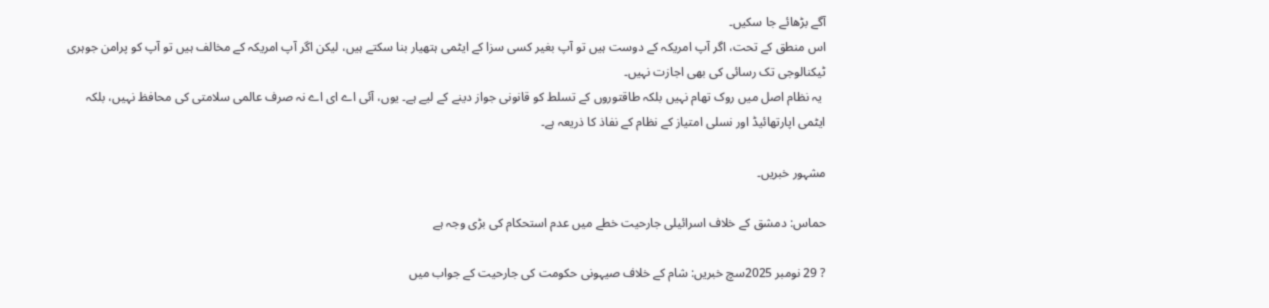آگے بڑھائے جا سکیں۔
اس منطق کے تحت، اگر آپ امریکہ کے دوست ہیں تو آپ بغیر کسی سزا کے ایٹمی ہتھیار بنا سکتے ہیں، لیکن اگر آپ امریکہ کے مخالف ہیں تو آپ کو پرامن جوہری ٹیکنالوجی تک رسائی کی بھی اجازت نہیں۔
 یہ نظام اصل میں روک تھام نہیں بلکہ طاقتوروں کے تسلط کو قانونی جواز دینے کے لیے ہے۔ یوں، آئی اے ای اے نہ صرف عالمی سلامتی کی محافظ نہیں، بلکہ ایٹمی اپارتھائیڈ اور نسلی امتیاز کے نظام کے نفاذ کا ذریعہ ہے۔

مشہور خبریں۔

حماس: دمشق کے خلاف اسرائیلی جارحیت خطے میں عدم استحکام کی بڑی وجہ ہے

? 29 نومبر 2025سچ خبریں: شام کے خلاف صیہونی حکومت کی جارحیت کے جواب میں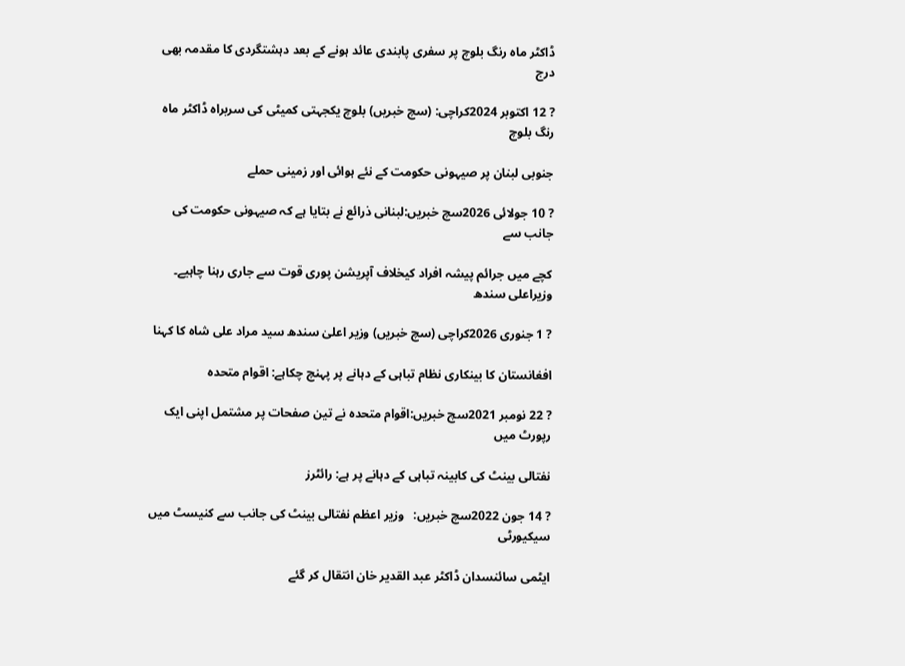ڈاکٹر ماہ رنگ بلوچ پر سفری پابندی عائد ہونے کے بعد دہشتگردی کا مقدمہ بھی درج

? 12 اکتوبر 2024کراچی: (سچ خبریں) بلوچ یکجہتی کمیٹی کی سربراہ ڈاکٹر ماہ رنگ بلوچ

جنوبی لبنان پر صیہونی حکومت کے نئے ہوائی اور زمینی حملے

? 10 جولائی 2026سچ خبریں:لبنانی ذرائع نے بتایا ہے کہ صیہونی حکومت کی جانب سے

کچے میں جرائم پیشہ افراد کیخلاف آپریشن پوری قوت سے جاری رہنا چاہیے۔ وزیراعلی سندھ

? 1 جنوری 2026کراچی (سچ خبریں) وزیر اعلیٰ سندھ سید مراد علی شاہ کا کہنا

افغانستان کا بینکاری نظام تباہی کے دہانے پر پہنچ چکاہے: اقوام متحدہ

? 22 نومبر 2021سچ خبریں:اقوام متحدہ نے تین صفحات پر مشتمل اپنی ایک رپورٹ میں

نفتالی بینٹ کی کابینہ تباہی کے دہانے پر ہے: رائٹرز

? 14 جون 2022سچ خبریں:   وزیر اعظم نفتالی بینٹ کی جانب سے کنیسٹ میں سیکیورٹی

ایٹمی سائنسدان ڈاکٹر عبد القدیر خان انتقال کر گئے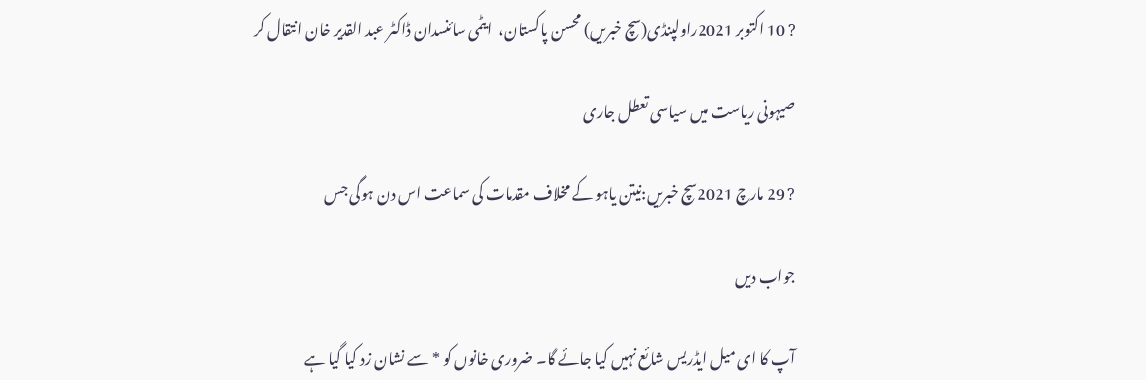? 10 اکتوبر 2021راولپنڈی(سچ خبریں) محسن پاکستان،  ایٹمی سائنسدان ڈاکٹر عبد القدیر خان انتقال کر

صیہونی ریاست میں سیاسی تعطل جاری

? 29 مارچ 2021سچ خبریں:نیتن یاہو کے مخلاف مقدمات کی سماعت اس دن ہوگی جس

جواب دیں

آپ کا ای میل ایڈریس شائع نہیں کیا جائے گا۔ ضروری خانوں کو * سے نشان زد کیا گیا ہے